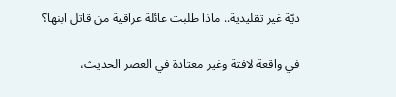ديّة غير تقليدية.. ماذا طلبت عائلة عراقية من قاتل ابنها؟

في واقعة لافتة وغير معتادة في العصر الحديث،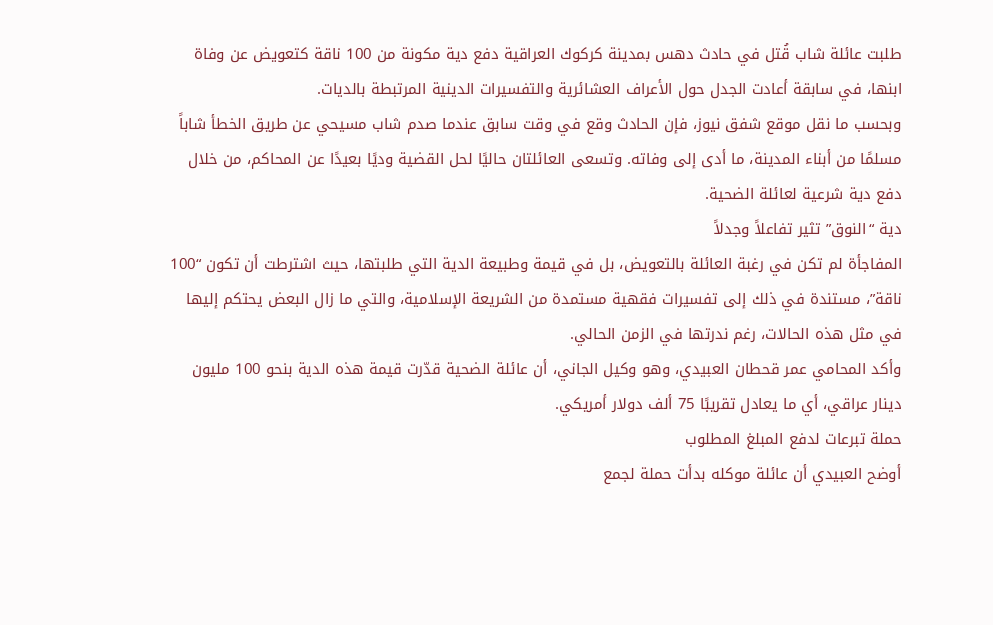طلبت عائلة شاب قُتل في حادث دهس بمدينة كركوك العراقية دفع دية مكونة من 100 ناقة كتعويض عن وفاة ابنها، في سابقة أعادت الجدل حول الأعراف العشائرية والتفسيرات الدينية المرتبطة بالديات.
وبحسب ما نقل موقع شفق نيوز، فإن الحادث وقع في وقت سابق عندما صدم شاب مسيحي عن طريق الخطأ شاباً مسلمًا من أبناء المدينة، ما أدى إلى وفاته. وتسعى العائلتان حاليًا لحل القضية وديًا بعيدًا عن المحاكم، من خلال دفع دية شرعية لعائلة الضحية.
دية “النوق” تثير تفاعلاً وجدلاً
المفاجأة لم تكن في رغبة العائلة بالتعويض، بل في قيمة وطبيعة الدية التي طلبتها، حيث اشترطت أن تكون “100 ناقة”، مستندة في ذلك إلى تفسيرات فقهية مستمدة من الشريعة الإسلامية، والتي ما زال البعض يحتكم إليها في مثل هذه الحالات، رغم ندرتها في الزمن الحالي.
وأكد المحامي عمر قحطان العبيدي، وهو وكيل الجاني، أن عائلة الضحية قدّرت قيمة هذه الدية بنحو 100 مليون دينار عراقي، أي ما يعادل تقريبًا 75 ألف دولار أمريكي.
حملة تبرعات لدفع المبلغ المطلوب
أوضح العبيدي أن عائلة موكله بدأت حملة لجمع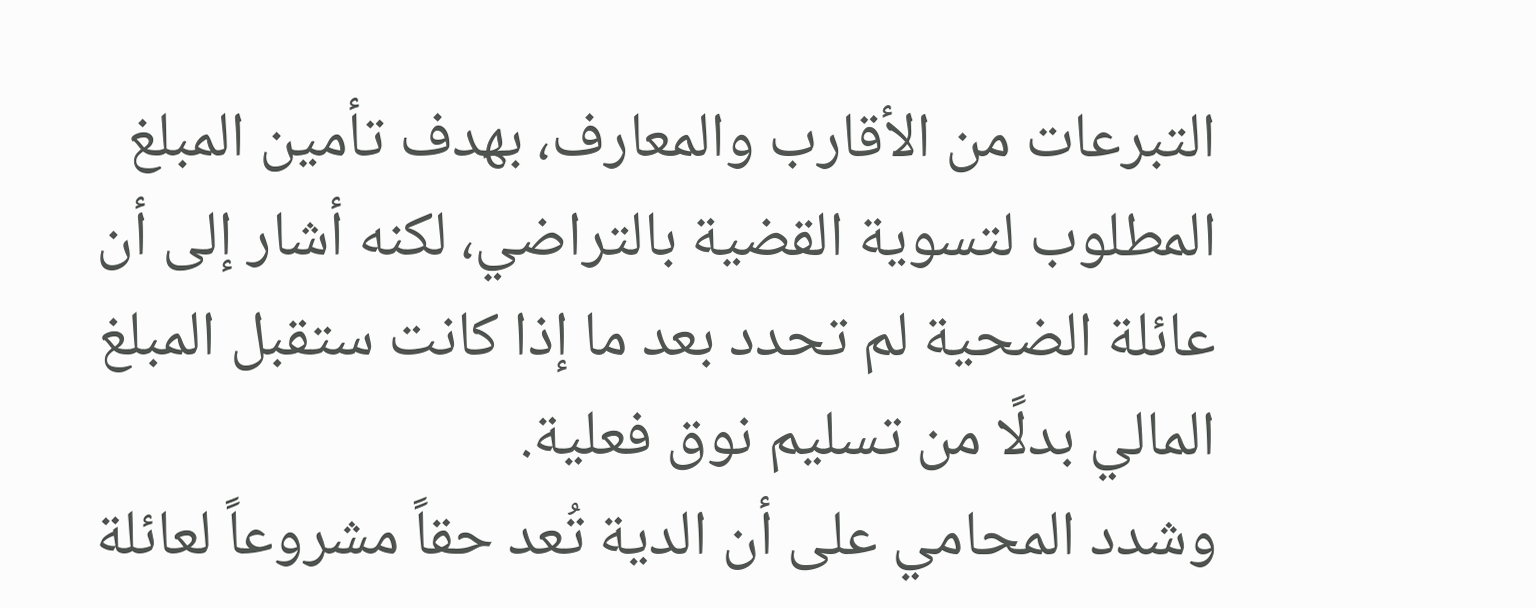التبرعات من الأقارب والمعارف، بهدف تأمين المبلغ المطلوب لتسوية القضية بالتراضي، لكنه أشار إلى أن عائلة الضحية لم تحدد بعد ما إذا كانت ستقبل المبلغ المالي بدلًا من تسليم نوق فعلية.
وشدد المحامي على أن الدية تُعد حقاً مشروعاً لعائلة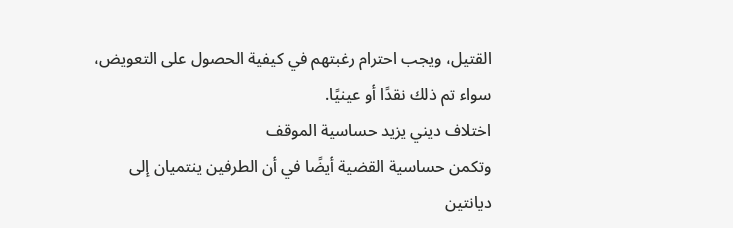القتيل، ويجب احترام رغبتهم في كيفية الحصول على التعويض، سواء تم ذلك نقدًا أو عينيًا.
اختلاف ديني يزيد حساسية الموقف
وتكمن حساسية القضية أيضًا في أن الطرفين ينتميان إلى ديانتين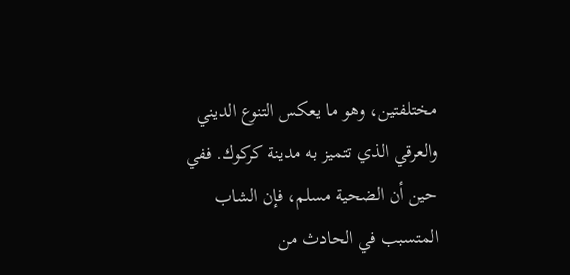مختلفتين، وهو ما يعكس التنوع الديني والعرقي الذي تتميز به مدينة كركوك. ففي حين أن الضحية مسلم، فإن الشاب المتسبب في الحادث من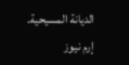الديانة المسيحية.
إرم نيوز